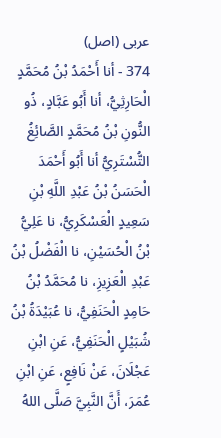عربی (اصل)
374 - أنا أَحْمَدُ بْنُ مُحَمَّدٍ الْحَارِثِيُّ، أنا أَبُو عَبَّادٍ، ذُو النُّونِ بْنُ مُحَمَّدٍ الصَّائِغُ التُّسْتَرِيُّ أنا أَبُو أَحْمَدَ الْحَسَنُ بْنُ عَبْدِ اللَّهِ بْنِ سَعِيدٍ الْعَسْكَرِيُّ، نا عَلِيُّ بْنُ الْحُسَيْنِ، نا الْفَضْلُ بْنُ عَبْدِ الْعَزِيزِ، نا مُحَمَّدُ بْنُ حَامِدٍ الْحَنَفِيُّ، نا عُبَيْدَةُ بْنُ شُبَيْلٍ الْحَنَفِيُّ، عَنِ ابْنِ عَجْلَانَ، عَنْ نَافِعٍ، عَنِ ابْنِ عُمَرَ، أَنَّ النَّبِيَّ صَلَّى اللهُ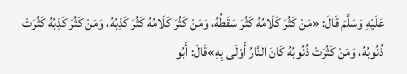عَلَيْهِ وَسَلَّمَ قَالَ: «مَنْ كَثُرَ كَلَامُهُ كَثُرَ سَقَطُهُ، وَمَنْ كَثُرَ كَلَامُهُ كَثُرَ كَذِبُهُ، وَمَنْ كَثُرَ كَذِبُهُ كَثُرَتْ ذُنُوبُهُ، وَمَنْ كَثُرَتْ ذُنُوبُهُ كَانَ النَّارُ أَوْلَى بِهِ»قَالَ: أَبُو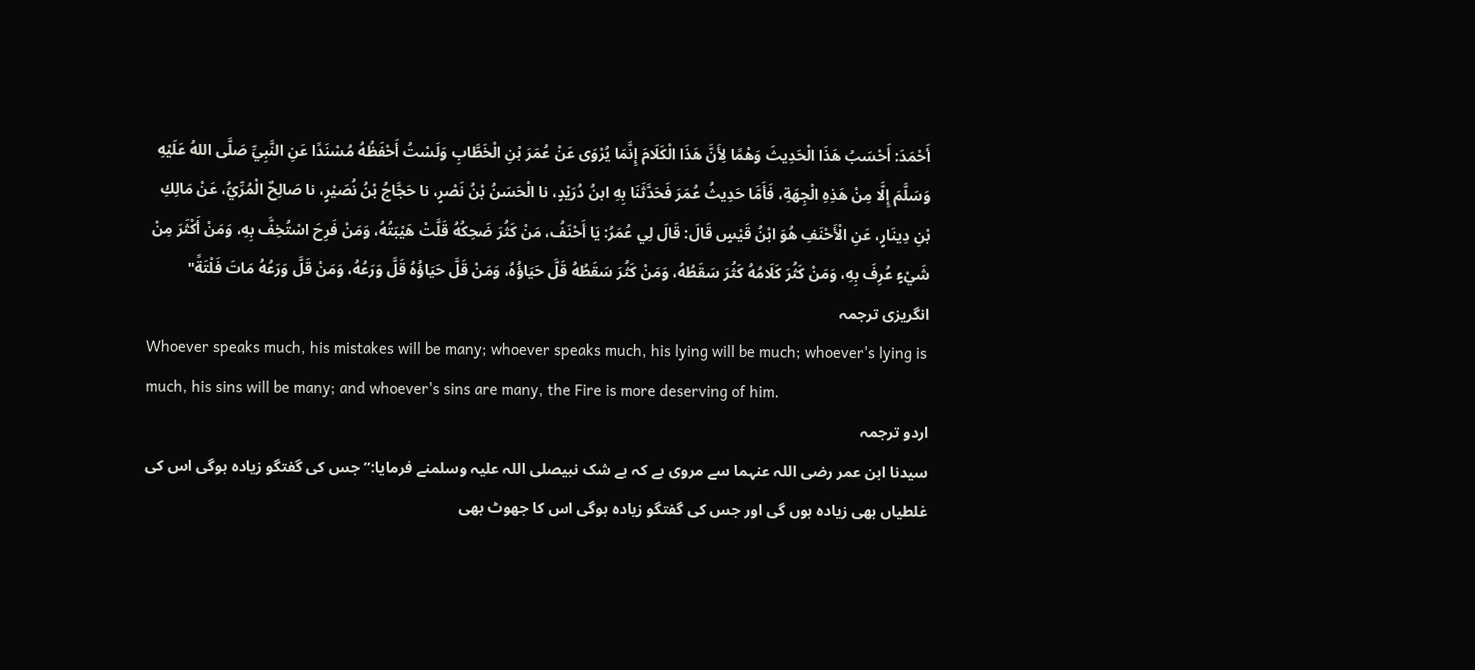أَحْمَدَ: أَحْسَبُ هَذَا الْحَدِيثَ وَهْمًا لِأَنَّ هَذَا الْكَلَامَ إِنَّمَا يُرْوَى عَنْ عُمَرَ بْنِ الْخَطَّابِ وَلَسْتُ أَحْفَظُهُ مُسْنَدًا عَنِ النَّبِيِّ صَلَّى اللهُ عَلَيْهِ وَسَلَّمَ إِلَّا مِنْ هَذِهِ الْجِهَةِ، فَأَمَّا حَدِيثُ عُمَرَ فَحَدَّثَنَا بِهِ ابنُ دُرَيْدٍ، نا الْحَسَنُ بْنُ نَصْرٍ، نا حَجَّاجُ بْنُ نُصَيْرٍ، نا صَالِحٌ الْمُرِّيُّ، عَنْ مَالِكِ بْنِ دِينَارٍ، عَنِ الْأَحْنَفِ هُوَ ابْنُ قَيْسٍ قَالَ: قَالَ لِي عُمَرُ: يَا أَحْنَفُ، مَنْ كَثُرَ ضَحِكُهُ قَلَّتْ هَيْبَتُهُ، وَمَنْ فَرِحَ اسْتُخِفَّ بِهِ، وَمَنْ أَكْثَرَ مِنْ شَيْءٍ عُرِفَ بِهِ، وَمَنْ كَثُرَ كَلَامُهُ كَثُرَ سَقَطُهُ، وَمَنْ كَثُرَ سَقَطُهُ قَلَّ حَيَاؤُهُ، وَمَنْ قَلَّ حَيَاؤُهُ قَلَّ وَرَعُهُ، وَمَنْ قَلَّ وَرَعُهُ مَاتَ فَلْتَةً"
انگریزی ترجمہ
Whoever speaks much, his mistakes will be many; whoever speaks much, his lying will be much; whoever's lying is much, his sins will be many; and whoever's sins are many, the Fire is more deserving of him.
اردو ترجمہ
سیدنا ابن عمر رضی اللہ عنہما سے مروی ہے کہ بے شک نبیصلی اللہ علیہ وسلمنے فرمایا:”جس کی گفتگو زیادہ ہوگی اس کی غلطیاں بھی زیادہ ہوں گی اور جس کی گفتگو زیادہ ہوگی اس کا جھوٹ بھی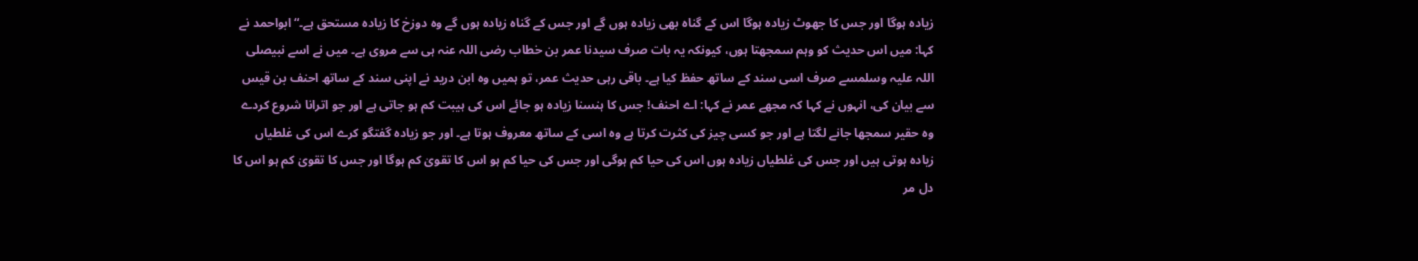زیادہ ہوگا اور جس کا جھوٹ زیادہ ہوگا اس کے گناہ بھی زیادہ ہوں گے اور جس کے گناہ زیادہ ہوں گے وہ دوزخ کا زیادہ مستحق ہے۔“ابواحمد نے کہا: میں اس حدیث کو وہم سمجھتا ہوں، کیونکہ یہ بات صرف سیدنا عمر بن خطاب رضی اللہ عنہ ہی سے مروی ہے۔ میں نے اسے نبیصلی اللہ علیہ وسلمسے صرف اسی سند کے ساتھ حفظ کیا ہے۔ باقی رہی حدیث عمر، تو ہمیں وہ ابن درید نے اپنی سند کے ساتھ احنف بن قیس سے بیان کی، انہوں نے کہا کہ مجھے عمر نے کہا: اے احنف! جس کا ہنسنا زیادہ ہو جائے اس کی ہیبت کم ہو جاتی ہے اور جو اترانا شروع کردے وہ حقیر سمجھا جانے لگتا ہے اور جو کسی چیز کی کثرت کرتا ہے وہ اسی کے ساتھ معروف ہوتا ہے۔ اور جو زیادہ گفتگو کرے اس کی غلطیاں زیادہ ہوتی ہیں اور جس کی غلطیاں زیادہ ہوں اس کی حیا کم ہوگی اور جس کی حیا کم ہو اس کا تقویٰ کم ہوگا اور جس کا تقویٰ کم ہو اس کا دل مر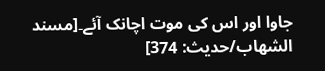جاوا اور اس کی موت اچانک آئے۔[مسند الشهاب/حدیث: 374]